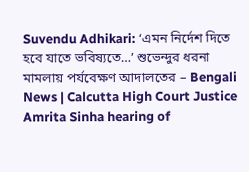Suvendu Adhikari: ‘এমন নির্দেশ দিতে হবে যাতে ভবিষ্যতে…’ শুভেন্দুর ধরনা মামলায় পর্যবেক্ষণ আদালতের – Bengali News | Calcutta High Court Justice Amrita Sinha hearing of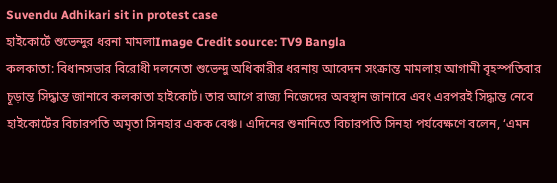Suvendu Adhikari sit in protest case
হাইকোর্টে শুভেন্দুর ধরনা মামলাImage Credit source: TV9 Bangla
কলকাতা: বিধানসভার বিরোধী দলনেতা শুভেন্দু অধিকারীর ধরনায় আবেদন সংক্রান্ত মামলায় আগামী বৃহস্পতিবার চূড়ান্ত সিদ্ধান্ত জানাবে কলকাতা হাইকোর্ট। তার আগে রাজ্য নিজেদের অবস্থান জানাবে এবং এরপরই সিদ্ধান্ত নেবে হাইকোর্টের বিচারপতি অমৃতা সিনহার একক বেঞ্চ। এদিনের শুনানিতে বিচারপতি সিনহা পর্যবেক্ষণে বলেন, ‘এমন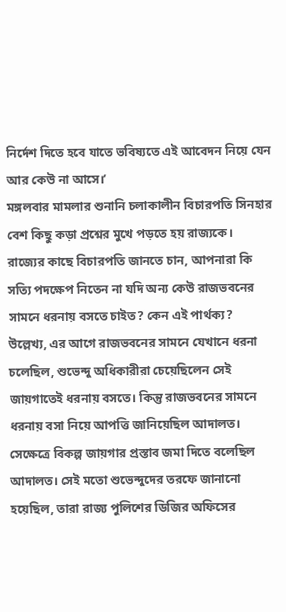নির্দেশ দিতে হবে যাতে ভবিষ্যতে এই আবেদন নিয়ে যেন আর কেউ না আসে।’
মঙ্গলবার মামলার শুনানি চলাকালীন বিচারপতি সিনহার বেশ কিছু কড়া প্রশ্নের মুখে পড়তে হয় রাজ্যকে। রাজ্যের কাছে বিচারপতি জানতে চান, আপনারা কি সত্যি পদক্ষেপ নিতেন না যদি অন্য কেউ রাজভবনের সামনে ধরনায় বসতে চাইত? কেন এই পার্থক্য?
উল্লেখ্য, এর আগে রাজভবনের সামনে যেখানে ধরনা চলেছিল, শুভেন্দু অধিকারীরা চেয়েছিলেন সেই জায়গাতেই ধরনায় বসতে। কিন্তু রাজভবনের সামনে ধরনায় বসা নিয়ে আপত্তি জানিয়েছিল আদালত। সেক্ষেত্রে বিকল্প জায়গার প্রস্তাব জমা দিতে বলেছিল আদালত। সেই মতো শুভেন্দুদের তরফে জানানো হয়েছিল, তারা রাজ্য পুলিশের ডিজির অফিসের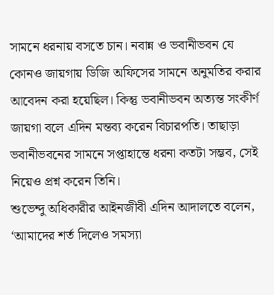সামনে ধরনায় বসতে চান। নবান্ন ও ভবানীভবন যে কোনও জায়গায় ডিজি অফিসের সামনে অনুমতির করার আবেদন করা হয়েছিল। কিন্তু ভবানীভবন অত্যন্ত সংকীর্ণ জায়গা বলে এদিন মন্তব্য করেন বিচারপতি। তাছাড়া ভবানীভবনের সামনে সপ্তাহান্তে ধরনা কতটা সম্ভব, সেই নিয়েও প্রশ্ন করেন তিনি।
শুভেন্দু অধিকারীর আইনজীবী এদিন আদালতে বলেন, ‘আমাদের শর্ত দিলেও সমস্যা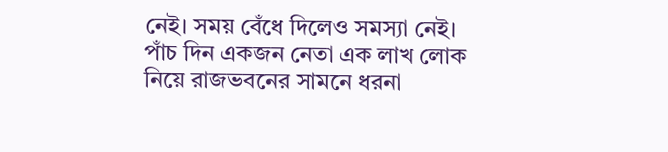নেই। সময় বেঁধে দিলেও সমস্যা নেই। পাঁচ দিন একজন নেতা এক লাখ লোক নিয়ে রাজভবনের সামনে ধরনা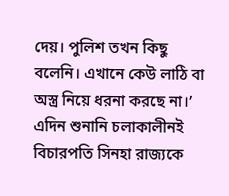দেয়। পুলিশ তখন কিছু বলেনি। এখানে কেউ লাঠি বা অস্ত্র নিয়ে ধরনা করছে না।’
এদিন শুনানি চলাকালীনই বিচারপতি সিনহা রাজ্যকে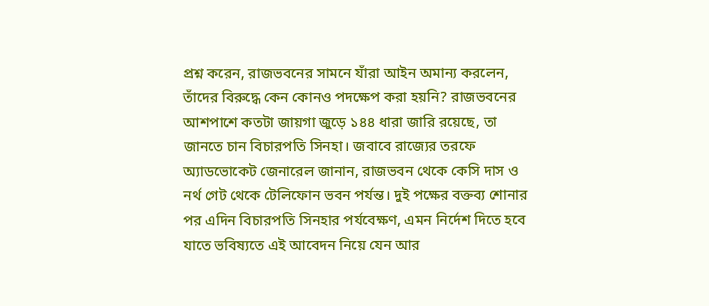প্রশ্ন করেন, রাজভবনের সামনে যাঁরা আইন অমান্য করলেন, তাঁদের বিরুদ্ধে কেন কোনও পদক্ষেপ করা হয়নি? রাজভবনের আশপাশে কতটা জায়গা জুড়ে ১৪৪ ধারা জারি রয়েছে, তা জানতে চান বিচারপতি সিনহা। জবাবে রাজ্যের তরফে অ্যাডভোকেট জেনারেল জানান, রাজভবন থেকে কেসি দাস ও নর্থ গেট থেকে টেলিফোন ভবন পর্যন্ত। দুই পক্ষের বক্তব্য শোনার পর এদিন বিচারপতি সিনহার পর্যবেক্ষণ, এমন নির্দেশ দিতে হবে যাতে ভবিষ্যতে এই আবেদন নিয়ে যেন আর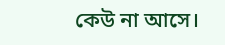কেউ না আসে।